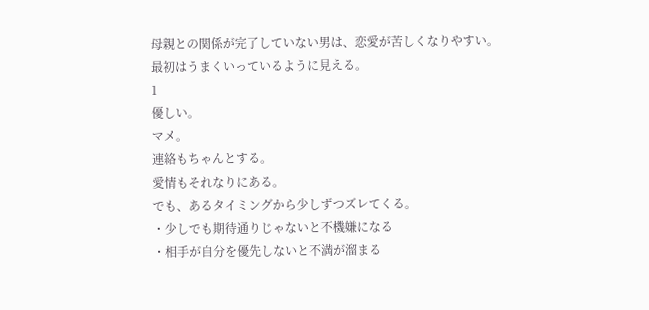母親との関係が完了していない男は、恋愛が苦しくなりやすい。
最初はうまくいっているように見える。
1
優しい。
マメ。
連絡もちゃんとする。
愛情もそれなりにある。
でも、あるタイミングから少しずつズレてくる。
・少しでも期待通りじゃないと不機嫌になる
・相手が自分を優先しないと不満が溜まる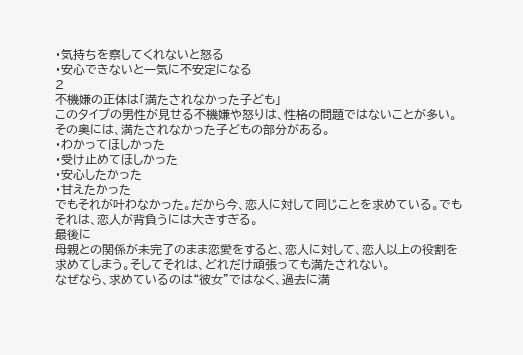・気持ちを察してくれないと怒る
・安心できないと一気に不安定になる
2
不機嫌の正体は「満たされなかった子ども」
このタイプの男性が見せる不機嫌や怒りは、性格の問題ではないことが多い。その奥には、満たされなかった子どもの部分がある。
・わかってほしかった
・受け止めてほしかった
・安心したかった
・甘えたかった
でもそれが叶わなかった。だから今、恋人に対して同じことを求めている。でもそれは、恋人が背負うには大きすぎる。
最後に
母親との関係が未完了のまま恋愛をすると、恋人に対して、恋人以上の役割を求めてしまう。そしてそれは、どれだけ頑張っても満たされない。
なぜなら、求めているのは“彼女”ではなく、過去に満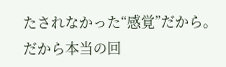たされなかった“感覚”だから。
だから本当の回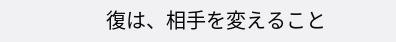復は、相手を変えること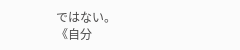ではない。
《自分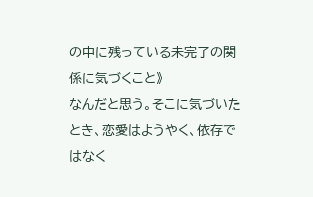の中に残っている未完了の関係に気づくこと》
なんだと思う。そこに気づいたとき、恋愛はようやく、依存ではなく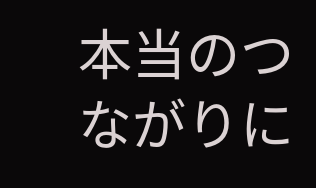本当のつながりに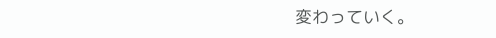変わっていく。